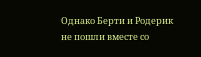Однако Берти и Родерик не пошли вместе со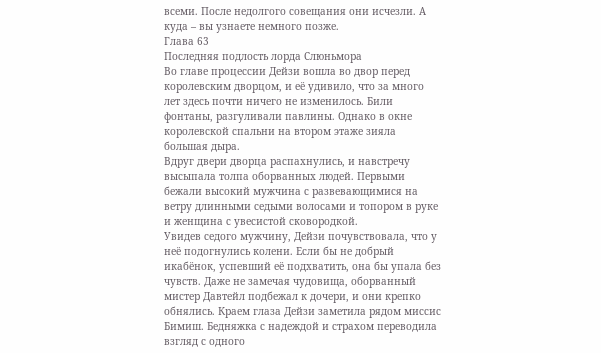всеми. После недолгого совещания они исчезли. А куда – вы узнаете немного позже.
Глава 63
Последняя подлость лорда Слюньмора
Во главе процессии Дейзи вошла во двор перед королевским дворцом, и её удивило, что за много лет здесь почти ничего не изменилось. Били фонтаны, разгуливали павлины. Однако в окне королевской спальни на втором этаже зияла большая дыра.
Вдруг двери дворца распахнулись, и навстречу высыпала толпа оборванных людей. Первыми бежали высокий мужчина с развевающимися на ветру длинными седыми волосами и топором в руке и женщина с увесистой сковородкой.
Увидев седого мужчину, Дейзи почувствовала, что у неё подогнулись колени. Если бы не добрый икабёнок, успевший её подхватить, она бы упала без чувств. Даже не замечая чудовища, оборванный мистер Давтейл подбежал к дочери, и они крепко обнялись. Краем глаза Дейзи заметила рядом миссис Бимиш. Бедняжка с надеждой и страхом переводила взгляд с одного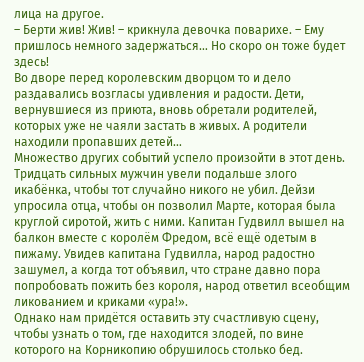лица на другое.
– Берти жив! Жив! – крикнула девочка поварихе. – Ему пришлось немного задержаться… Но скоро он тоже будет здесь!
Во дворе перед королевским дворцом то и дело раздавались возгласы удивления и радости. Дети, вернувшиеся из приюта, вновь обретали родителей, которых уже не чаяли застать в живых. А родители находили пропавших детей…
Множество других событий успело произойти в этот день. Тридцать сильных мужчин увели подальше злого икабёнка, чтобы тот случайно никого не убил. Дейзи упросила отца, чтобы он позволил Марте, которая была круглой сиротой, жить с ними. Капитан Гудвилл вышел на балкон вместе с королём Фредом, всё ещё одетым в пижаму. Увидев капитана Гудвилла, народ радостно зашумел, а когда тот объявил, что стране давно пора попробовать пожить без короля, народ ответил всеобщим ликованием и криками «ура!».
Однако нам придётся оставить эту счастливую сцену, чтобы узнать о том, где находится злодей, по вине которого на Корникопию обрушилось столько бед.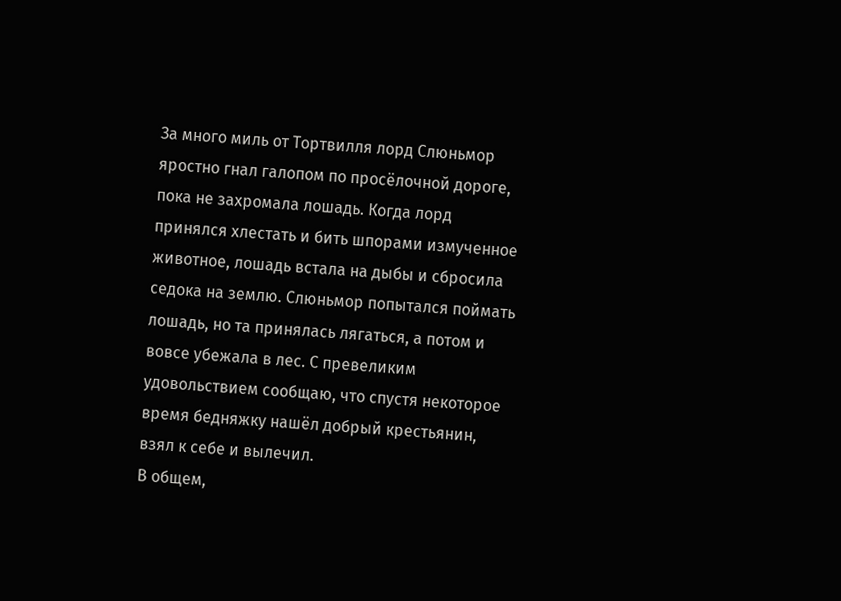За много миль от Тортвилля лорд Слюньмор яростно гнал галопом по просёлочной дороге, пока не захромала лошадь. Когда лорд принялся хлестать и бить шпорами измученное животное, лошадь встала на дыбы и сбросила седока на землю. Слюньмор попытался поймать лошадь, но та принялась лягаться, а потом и вовсе убежала в лес. С превеликим удовольствием сообщаю, что спустя некоторое время бедняжку нашёл добрый крестьянин, взял к себе и вылечил.
В общем,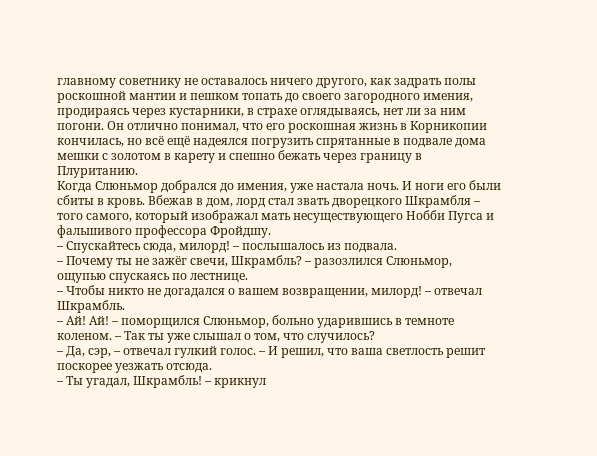главному советнику не оставалось ничего другого, как задрать полы роскошной мантии и пешком топать до своего загородного имения, продираясь через кустарники, в страхе оглядываясь, нет ли за ним погони. Он отлично понимал, что его роскошная жизнь в Корникопии кончилась, но всё ещё надеялся погрузить спрятанные в подвале дома мешки с золотом в карету и спешно бежать через границу в Плуританию.
Когда Слюньмор добрался до имения, уже настала ночь. И ноги его были сбиты в кровь. Вбежав в дом, лорд стал звать дворецкого Шкрамбля – того самого, который изображал мать несуществующего Нобби Пугса и фальшивого профессора Фройдшу.
– Спускайтесь сюда, милорд! – послышалось из подвала.
– Почему ты не зажёг свечи, Шкрамбль? – разозлился Слюньмор, ощупью спускаясь по лестнице.
– Чтобы никто не догадался о вашем возвращении, милорд! – отвечал Шкрамбль.
– Ай! Ай! – поморщился Слюньмор, больно ударившись в темноте коленом. – Так ты уже слышал о том, что случилось?
– Да, сэр, – отвечал гулкий голос. – И решил, что ваша светлость решит поскорее уезжать отсюда.
– Ты угадал, Шкрамбль! – крикнул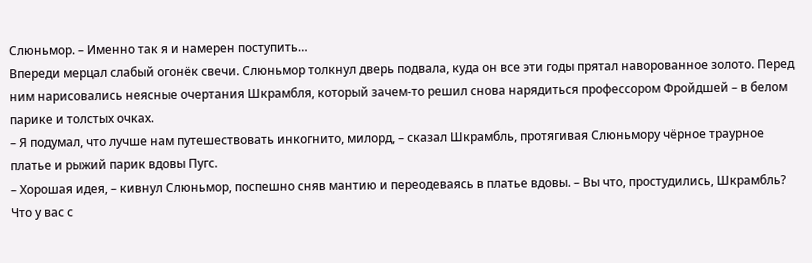Слюньмор. – Именно так я и намерен поступить…
Впереди мерцал слабый огонёк свечи. Слюньмор толкнул дверь подвала, куда он все эти годы прятал наворованное золото. Перед ним нарисовались неясные очертания Шкрамбля, который зачем-то решил снова нарядиться профессором Фройдшей – в белом парике и толстых очках.
– Я подумал, что лучше нам путешествовать инкогнито, милорд, – сказал Шкрамбль, протягивая Слюньмору чёрное траурное платье и рыжий парик вдовы Пугс.
– Хорошая идея, – кивнул Слюньмор, поспешно сняв мантию и переодеваясь в платье вдовы. – Вы что, простудились, Шкрамбль? Что у вас с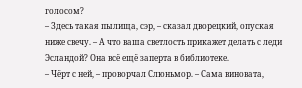голосом?
– Здесь такая пылища, сэр, – сказал дворецкий, опуская ниже свечу. – А что ваша светлость прикажет делать с леди Эсландой? Она всё ещё заперта в библиотеке.
– Чёрт с ней, – проворчал Слюньмор. – Сама виновата,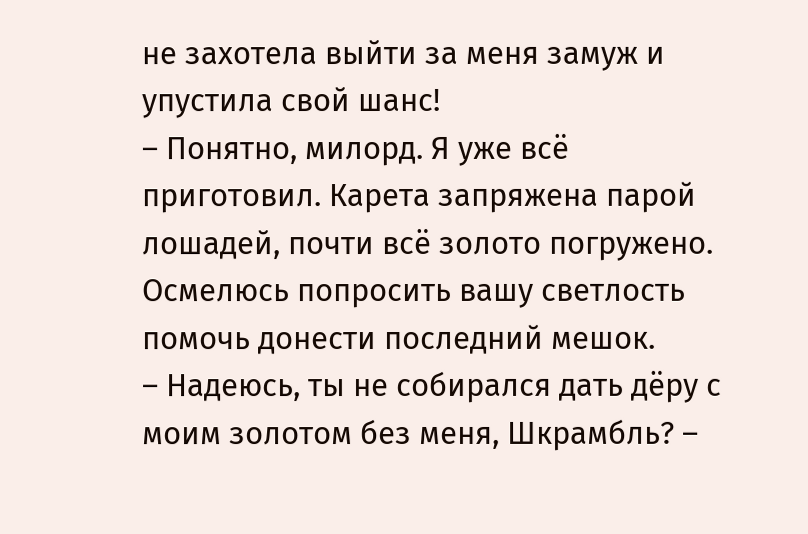не захотела выйти за меня замуж и упустила свой шанс!
– Понятно, милорд. Я уже всё приготовил. Карета запряжена парой лошадей, почти всё золото погружено. Осмелюсь попросить вашу светлость помочь донести последний мешок.
– Надеюсь, ты не собирался дать дёру с моим золотом без меня, Шкрамбль? –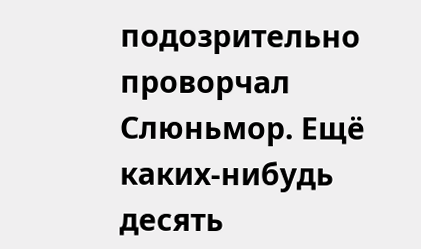подозрительно проворчал Слюньмор. Ещё каких-нибудь десять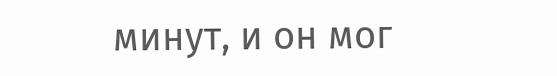минут, и он мог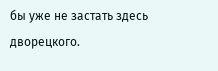бы уже не застать здесь дворецкого.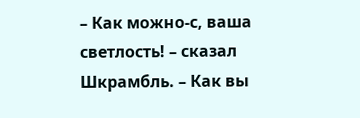– Как можно-с, ваша светлость! – сказал Шкрамбль. – Как вы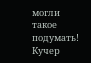могли такое подумать! Кучер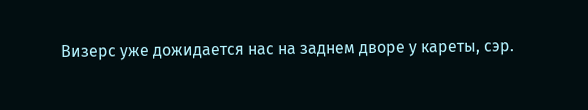Визерс уже дожидается нас на заднем дворе у кареты, сэр.